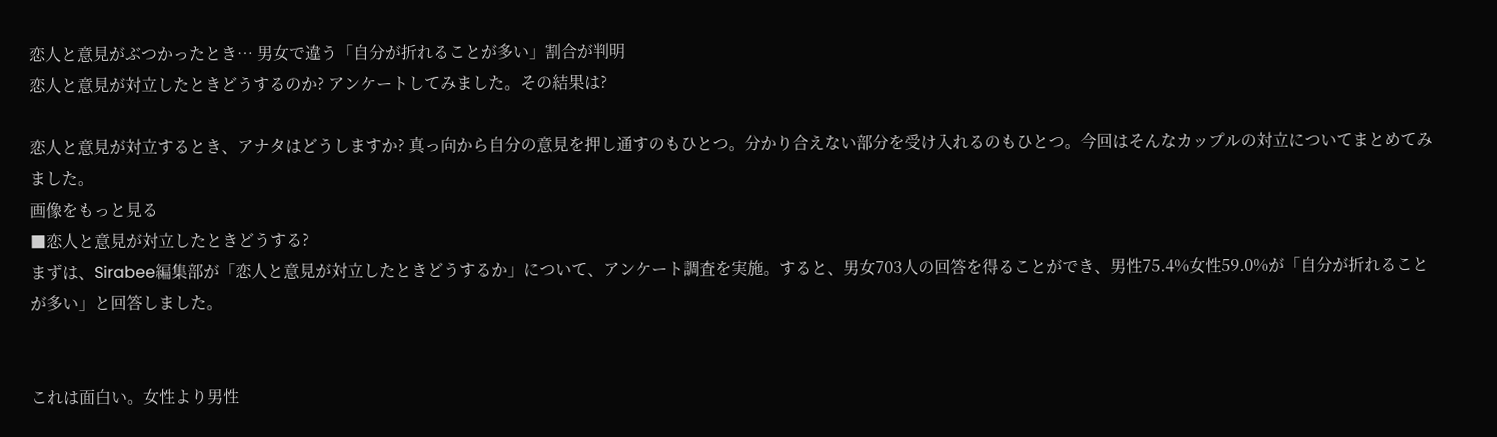恋人と意見がぶつかったとき… 男女で違う「自分が折れることが多い」割合が判明
恋人と意見が対立したときどうするのか? アンケートしてみました。その結果は?

恋人と意見が対立するとき、アナタはどうしますか? 真っ向から自分の意見を押し通すのもひとつ。分かり合えない部分を受け入れるのもひとつ。今回はそんなカップルの対立についてまとめてみました。
画像をもっと見る
■恋人と意見が対立したときどうする?
まずは、Sirabee編集部が「恋人と意見が対立したときどうするか」について、アンケート調査を実施。すると、男女703人の回答を得ることができ、男性75.4%女性59.0%が「自分が折れることが多い」と回答しました。


これは面白い。女性より男性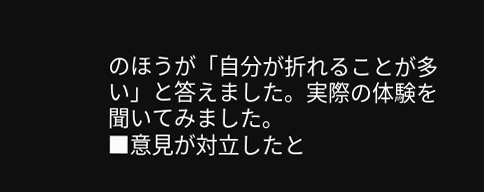のほうが「自分が折れることが多い」と答えました。実際の体験を聞いてみました。
■意見が対立したと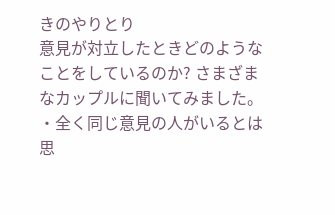きのやりとり
意見が対立したときどのようなことをしているのか? さまざまなカップルに聞いてみました。
・全く同じ意見の人がいるとは思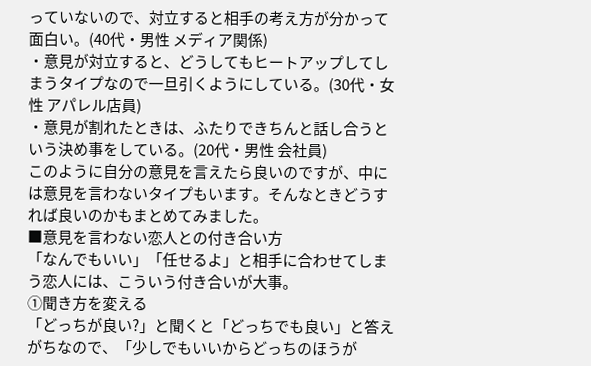っていないので、対立すると相手の考え方が分かって面白い。(40代・男性 メディア関係)
・意見が対立すると、どうしてもヒートアップしてしまうタイプなので一旦引くようにしている。(30代・女性 アパレル店員)
・意見が割れたときは、ふたりできちんと話し合うという決め事をしている。(20代・男性 会社員)
このように自分の意見を言えたら良いのですが、中には意見を言わないタイプもいます。そんなときどうすれば良いのかもまとめてみました。
■意見を言わない恋人との付き合い方
「なんでもいい」「任せるよ」と相手に合わせてしまう恋人には、こういう付き合いが大事。
①聞き方を変える
「どっちが良い?」と聞くと「どっちでも良い」と答えがちなので、「少しでもいいからどっちのほうが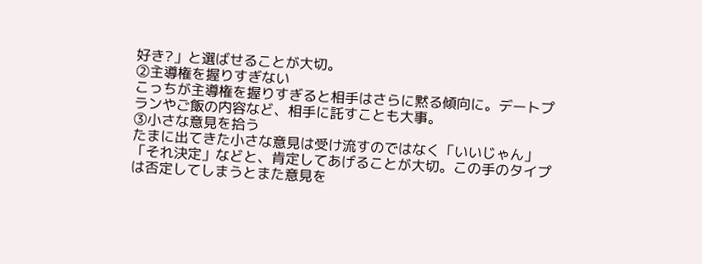好き?」と選ばせることが大切。
②主導権を握りすぎない
こっちが主導権を握りすぎると相手はさらに黙る傾向に。デートプランやご飯の内容など、相手に託すことも大事。
③小さな意見を拾う
たまに出てきた小さな意見は受け流すのではなく「いいじゃん」「それ決定」などと、肯定してあげることが大切。この手のタイプは否定してしまうとまた意見を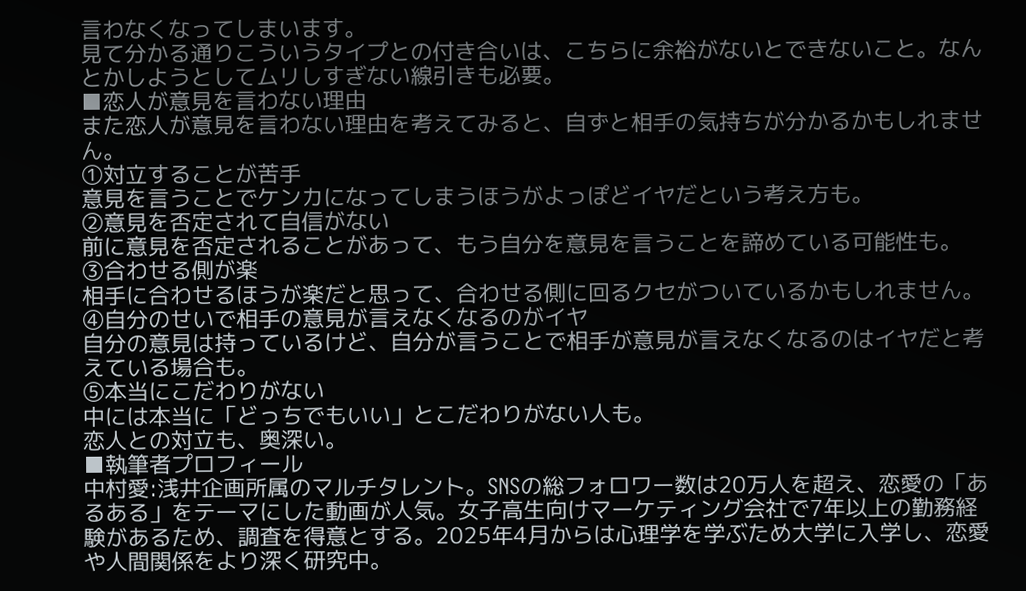言わなくなってしまいます。
見て分かる通りこういうタイプとの付き合いは、こちらに余裕がないとできないこと。なんとかしようとしてムリしすぎない線引きも必要。
■恋人が意見を言わない理由
また恋人が意見を言わない理由を考えてみると、自ずと相手の気持ちが分かるかもしれません。
①対立することが苦手
意見を言うことでケンカになってしまうほうがよっぽどイヤだという考え方も。
②意見を否定されて自信がない
前に意見を否定されることがあって、もう自分を意見を言うことを諦めている可能性も。
③合わせる側が楽
相手に合わせるほうが楽だと思って、合わせる側に回るクセがついているかもしれません。
④自分のせいで相手の意見が言えなくなるのがイヤ
自分の意見は持っているけど、自分が言うことで相手が意見が言えなくなるのはイヤだと考えている場合も。
⑤本当にこだわりがない
中には本当に「どっちでもいい」とこだわりがない人も。
恋人との対立も、奥深い。
■執筆者プロフィール
中村愛:浅井企画所属のマルチタレント。SNSの総フォロワー数は20万人を超え、恋愛の「あるある」をテーマにした動画が人気。女子高生向けマーケティング会社で7年以上の勤務経験があるため、調査を得意とする。2025年4月からは心理学を学ぶため大学に入学し、恋愛や人間関係をより深く研究中。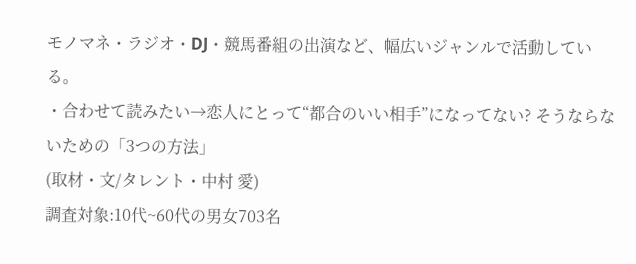モノマネ・ラジオ・DJ・競馬番組の出演など、幅広いジャンルで活動している。
・合わせて読みたい→恋人にとって“都合のいい相手”になってない? そうならないための「3つの方法」
(取材・文/タレント・中村 愛)
調査対象:10代~60代の男女703名